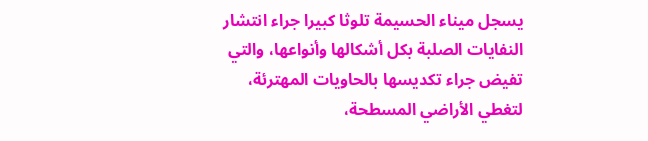يسجل ميناء الحسيمة تلوثا كبيرا جراء انتشار النفايات الصلبة بكل أشكالها وأنواعها، والتي تفيض جراء تكديسها بالحاويات المهترئة، لتغطي الأراضي المسطحة،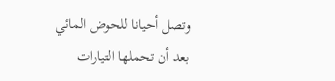وتصل أحيانا للحوض المائي بعد أن تحملها التيارات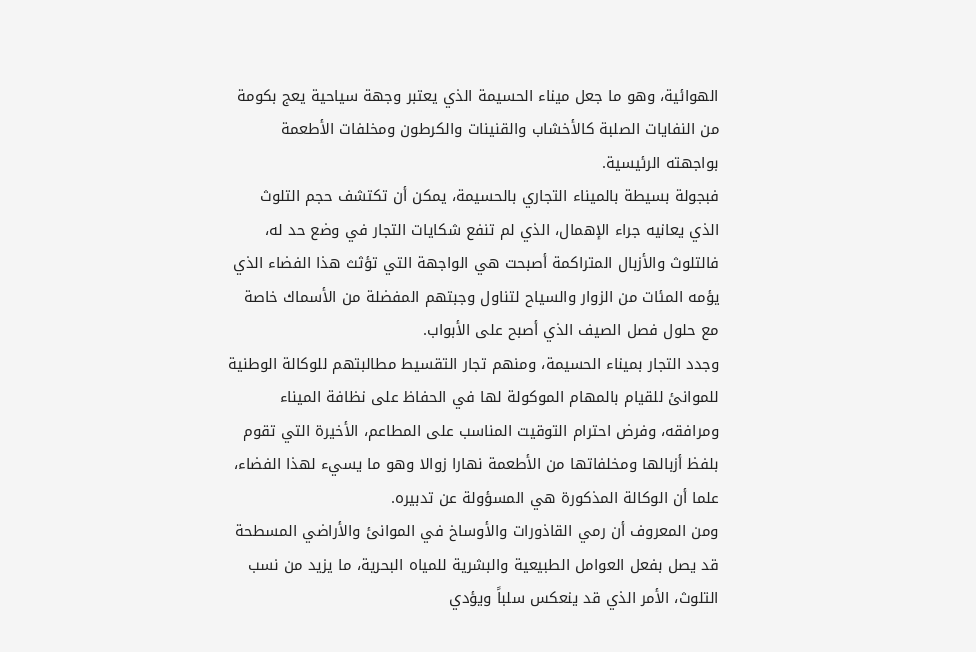الهوائية، وهو ما جعل ميناء الحسيمة الذي يعتبر وجهة سياحية يعج بكومة من النفايات الصلبة كالأخشاب والقنينات والكرطون ومخلفات الأطعمة بواجهته الرئيسية.
فبجولة بسيطة بالميناء التجاري بالحسيمة، يمكن أن تكتشف حجم التلوث الذي يعانيه جراء الإهمال، الذي لم تنفع شكايات التجار في وضع حد له، فالتلوث والأزبال المتراكمة أصبحت هي الواجهة التي تؤثث هذا الفضاء الذي يؤمه المئات من الزوار والسياح لتناول وجبتهم المفضلة من الأسماك خاصة مع حلول فصل الصيف الذي أصبح على الأبواب.
وجدد التجار بميناء الحسيمة، ومنهم تجار التقسيط مطالبتهم للوكالة الوطنية للموانئ للقيام بالمهام الموكولة لها في الحفاظ على نظافة الميناء ومرافقه، وفرض احترام التوقيت المناسب على المطاعم، الأخيرة التي تقوم بلفظ أزبالها ومخلفاتها من الأطعمة نهارا زوالا وهو ما يسيء لهذا الفضاء، علما أن الوكالة المذكورة هي المسؤولة عن تدبيره.
ومن المعروف أن رمي القاذورات والأوساخ في الموانئ والأراضي المسطحة قد يصل بفعل العوامل الطبيعية والبشرية للمياه البحرية، ما يزيد من نسب التلوث، الأمر الذي قد ينعكس سلباً ويؤدي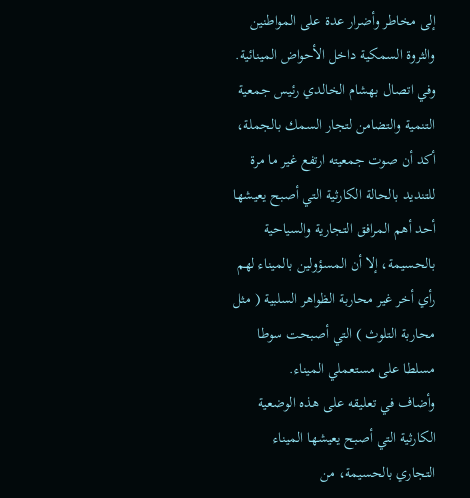إلى مخاطر وأضرار عدة على المواطنين والثروة السمكية داخل الأحواض المينائية.
وفي اتصال بهشام الخالدي رئيس جمعية التنمية والتضامن لتجار السمك بالجملة، أكد أن صوت جمعيته ارتفع غير ما مرة للتنديد بالحالة الكارثية التي أصبح يعيشها أحد أهم المرافق التجارية والسياحية بالحسيمة، إلا أن المسؤولين بالميناء لهم رأي أخر غير محاربة الظواهر السلبية ( مثل محاربة التلوث ) التي أصبحت سوطا مسلطا على مستعملي الميناء.
وأضاف في تعليقه على هذه الوضعية الكارثية التي أصبح يعيشها الميناء التجاري بالحسيمة، من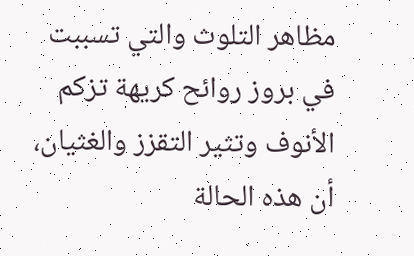مظاهر التلوث والتي تسببت في بروز روائح كريهة تزكم الأنوف وتثير التقزز والغثيان، أن هذه الحالة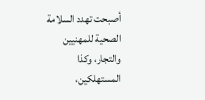أصبحت تهدد السلامة الصحية للمهنيين والتجار، وكذا المستهلكين،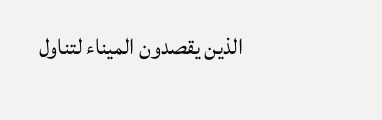الذين يقصدون الميناء لتناول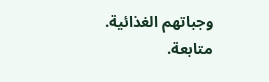وجباتهم الغذائية.
متابعة.